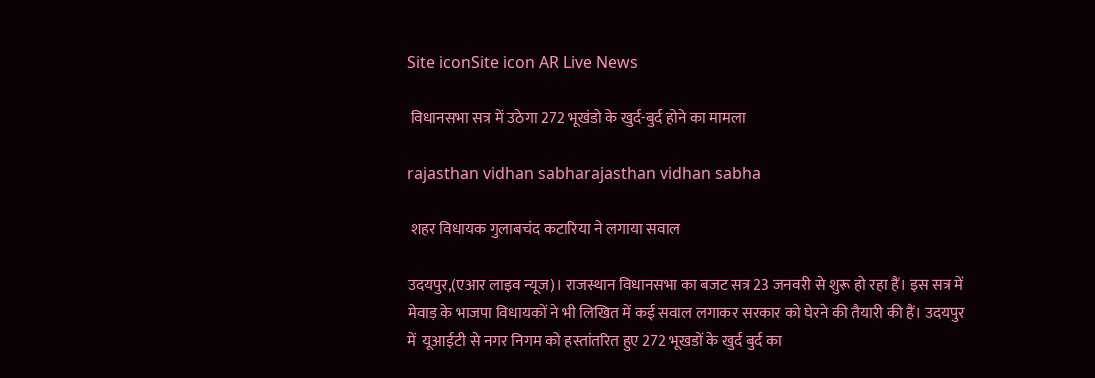Site iconSite icon AR Live News

 विधानसभा सत्र में उठेगा 272 भूखंडो के खुर्द-बुर्द होने का मामला

rajasthan vidhan sabharajasthan vidhan sabha

 शहर विधायक गुलाबचंद कटारिया ने लगाया सवाल

उदयपुर,(एआर लाइव न्यूज)। राजस्थान विधानसभा का बजट सत्र 23 जनवरी से शुरू हो रहा हैं। इस सत्र में
मेवाड़ के भाजपा विधायकों ने भी लिखित में कई सवाल लगाकर सरकार को घेरने की तैयारी की हैं। उदयपुर में  यूआईटी से नगर निगम को हस्तांतरित हुए 272 भूखडों के खुर्द बुर्द का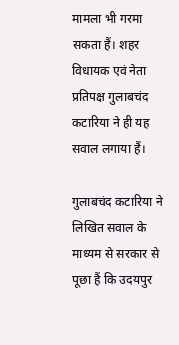मामला भी गरमा सकता हैं। शहर विधायक एवं नेता प्रतिपक्ष गुलाबचंद कटारिया ने ही यह सवाल लगाया हैं।

गुलाबचंद कटारिया ने लिखित सवाल के माध्यम से सरकार से पूछा हैं कि उदयपुर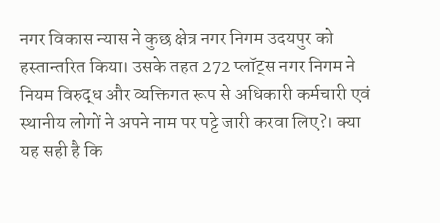नगर विकास न्यास ने कुछ क्षेत्र नगर निगम उदयपुर को हस्तान्तरित किया। उसके तहत 272 प्लॉट्स नगर निगम ने नियम विरुद्ध और व्यक्तिगत रूप से अधिकारी कर्मचारी एवं स्थानीय लोगों ने अपने नाम पर पट्टे जारी करवा लिए?। क्या यह सही है कि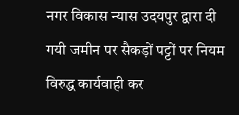नगर विकास न्यास उदयपुर द्वारा दी गयी जमीन पर सैकड़ों पट्टों पर नियम विरुद्ध कार्यवाही कर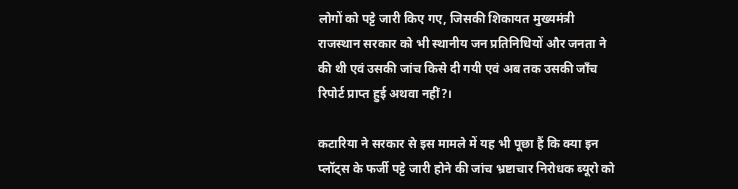लोगों को पट्टे जारी किए गए, जिसकी शिकायत मुख्यमंत्री राजस्थान सरकार को भी स्थानीय जन प्रतिनिधियों और जनता ने की थी एवं उसकी जांच किसे दी गयी एवं अब तक उसकी जाँच रिपोर्ट प्राप्त हुई अथवा नहीं?।

कटारिया ने सरकार से इस मामले में यह भी पूछा हैं कि क्या इन प्लॉट्स के फर्जी पट्टे जारी होने की जांच भ्रष्टाचार निरोधक ब्यूरो को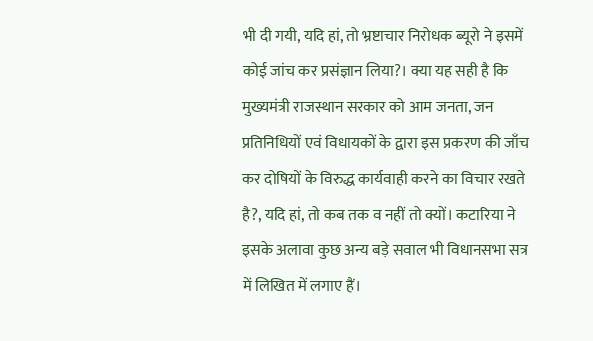भी दी गयी, यदि हां, तो भ्रष्टाचार निरोधक ब्यूरो ने इसमें कोई जांच कर प्रसंज्ञान लिया?। क्या यह सही है कि मुख्यमंत्री राजस्थान सरकार को आम जनता, जन प्रतिनिधियों एवं विधायकों के द्वारा इस प्रकरण की जाँच कर दोषियों के विरुद्ध कार्यवाही करने का विचार रखते है?, यदि हां, तो कब तक व नहीं तो क्यों। कटारिया ने इसके अलावा कुछ अन्य बड़े सवाल भी विधानसभा सत्र में लिखित में लगाए हैं।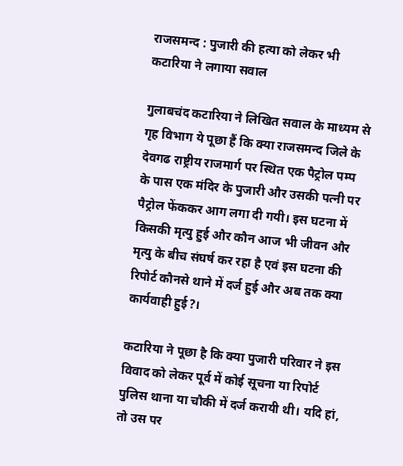राजसमन्द : पुजारी की हत्या को लेकर भी कटारिया ने लगाया सवाल

गुलाबचंद कटारिया ने लिखित सवाल के माध्यम से गृह विभाग ये पूछा हैं कि क्या राजसमन्द जिले के देवगढ राष्ट्रीय राजमार्ग पर स्थित एक पैट्रोल पम्प के पास एक मंदिर के पुजारी और उसकी पत्‍नी पर पैट्रोल फेंककर आग लगा दी गयी। इस घटना में किसकी मृत्यु हुई और कौन आज भी जीवन और मृत्यु के बीच संघर्ष कर रहा है एवं इस घटना की रिपोर्ट कौनसे थाने में दर्ज हुई और अब तक क्या कार्यवाही हुई?।

कटारिया ने पूछा है कि क्या पुजारी परिवार ने इस विवाद को लेकर पूर्व में कोई सूचना या रिपोर्ट पुलिस थाना या चौकी में दर्ज करायी थी। यदि हां, तो उस पर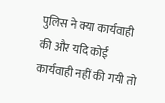पुलिस ने क्या कार्यवाही की और यदि कोई कार्यवाही नहीं की गयी तो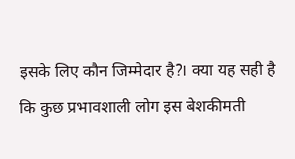इसके लिए कौन जिम्मेदार है?। क्या यह सही है कि कुछ प्रभावशाली लोग इस बेशकीमती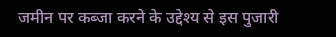जमीन पर कब्जा करने के उद्देश्य से इस पुजारी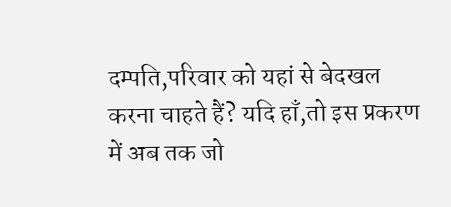दम्पति,परिवार को यहां से बेदखल करना चाहते हैं? यदि हाँ,तो इस प्रकरण में अब तक जो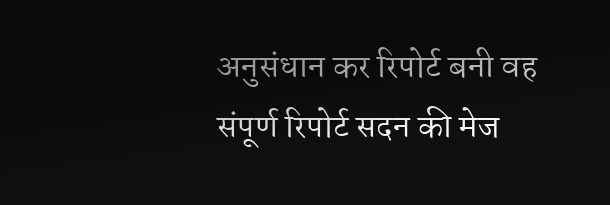अनुसंधान कर रिपोर्ट बनी वह संपूर्ण रिपोर्ट सदन की मेज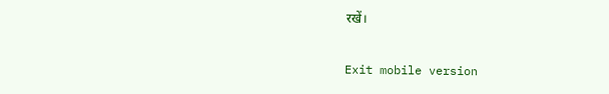रखें।

Exit mobile version